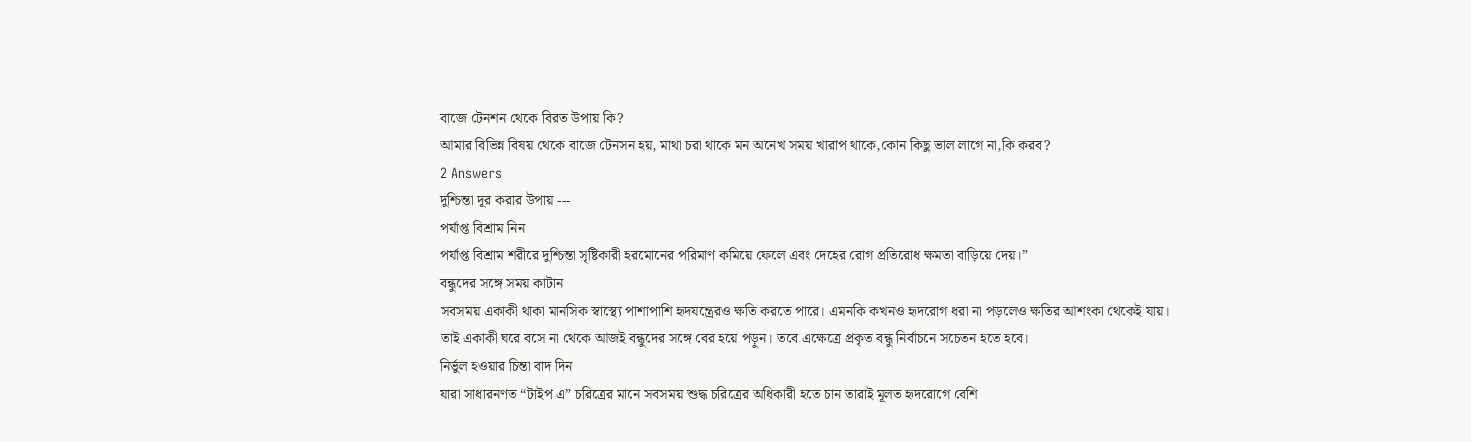বাজে টেনশন থেকে বিরত উপায় কি?
আমার বিভিন্ন বিষয় থেকে বাজে টেনসন হয়, মাথা চরা থাকে মন অনেখ সময় খারাপ থাকে,কোন কিছু ভাল লাগে না,কি করব?
2 Answers
দুশ্চিন্তা দূর করার উপায় ---
পর্যাপ্ত বিশ্রাম নিন
পর্যাপ্ত বিশ্রাম শরীরে দুশ্চিন্তা সৃষ্টিকারী হরমোনের পরিমাণ কমিয়ে ফেলে এবং দেহের রোগ প্রতিরোধ ক্ষমতা বাড়িয়ে দেয়।”
বন্ধুদের সঙ্গে সময় কাটান
সবসময় একাকী থাকা মানসিক স্বাস্থ্যে পাশাপাশি হৃদযন্ত্রেরও ক্ষতি করতে পারে। এমনকি কখনও হৃদরোগ ধরা না পড়লেও ক্ষতির আশংকা থেকেই যায়।
তাই একাকী ঘরে বসে না থেকে আজই বন্ধুদের সঙ্গে বের হয়ে পড়ুন। তবে এক্ষেত্রে প্রকৃত বন্ধু নির্বাচনে সচেতন হতে হবে।
নির্ভুল হওয়ার চিন্তা বাদ দিন
যারা সাধারনণত “টাইপ এ” চরিত্রের মানে সবসময় শুদ্ধ চরিত্রের অধিকারী হতে চান তারাই মূলত হৃদরোগে বেশি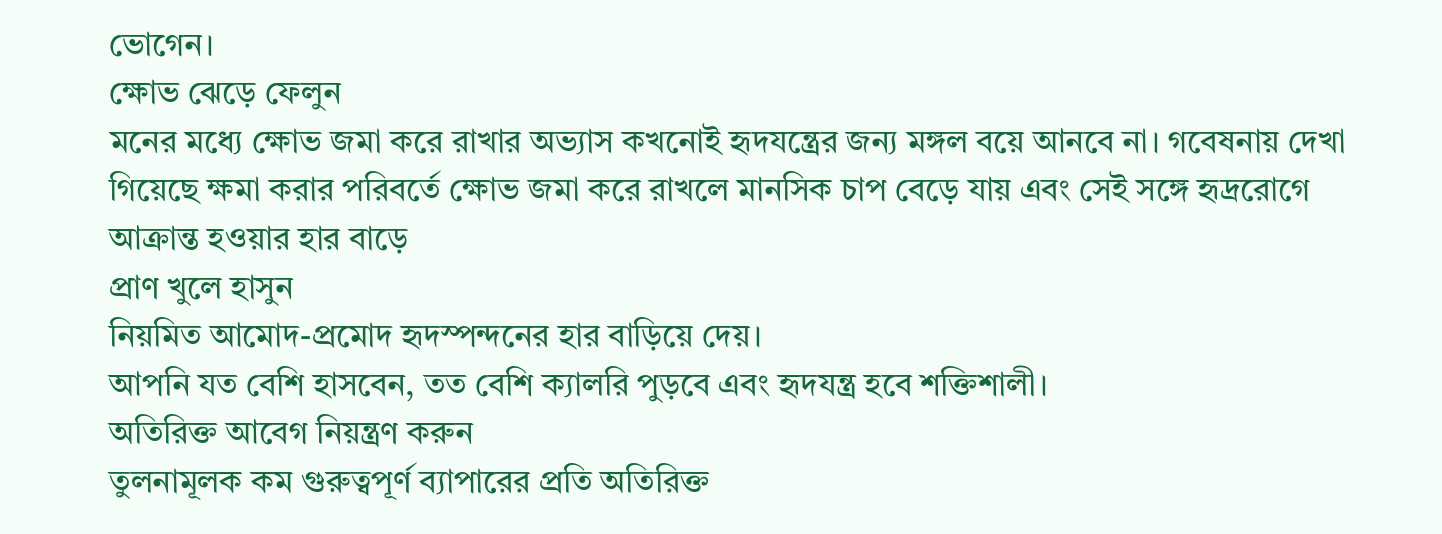ভোগেন।
ক্ষোভ ঝেড়ে ফেলুন
মনের মধ্যে ক্ষোভ জমা করে রাখার অভ্যাস কখনোই হৃদযন্ত্রের জন্য মঙ্গল বয়ে আনবে না। গবেষনায় দেখা গিয়েছে ক্ষমা করার পরিবর্তে ক্ষোভ জমা করে রাখলে মানসিক চাপ বেড়ে যায় এবং সেই সঙ্গে হৃদ্ররোগে আক্রান্ত হওয়ার হার বাড়ে
প্রাণ খুলে হাসুন
নিয়মিত আমোদ-প্রমোদ হৃদস্পন্দনের হার বাড়িয়ে দেয়।
আপনি যত বেশি হাসবেন, তত বেশি ক্যালরি পুড়বে এবং হৃদযন্ত্র হবে শক্তিশালী।
অতিরিক্ত আবেগ নিয়ন্ত্রণ করুন
তুলনামূলক কম গুরুত্বপূর্ণ ব্যাপারের প্রতি অতিরিক্ত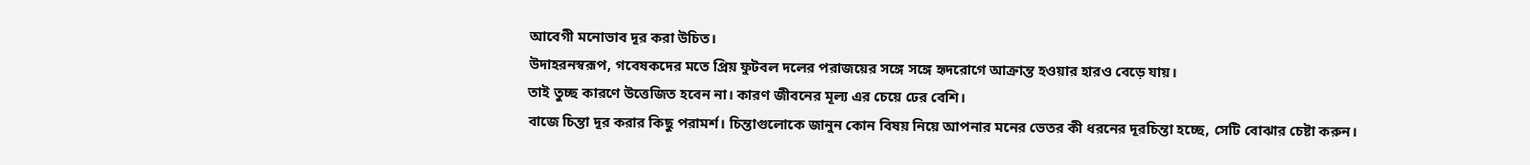আবেগী মনোভাব দূর করা উচিত।
উদাহরনস্বরূপ, গবেষকদের মতে প্রিয় ফুটবল দলের পরাজয়ের সঙ্গে সঙ্গে হৃদরোগে আক্রান্ত হওয়ার হারও বেড়ে যায়।
তাই তুচ্ছ কারণে উত্তেজিত হবেন না। কারণ জীবনের মূল্য এর চেয়ে ঢের বেশি।
বাজে চিন্তা দূর করার কিছু পরামর্শ। চিন্তাগুলোকে জানুন কোন বিষয় নিয়ে আপনার মনের ভেতর কী ধরনের দূরচিন্তা হচ্ছে, সেটি বোঝার চেষ্টা করুন।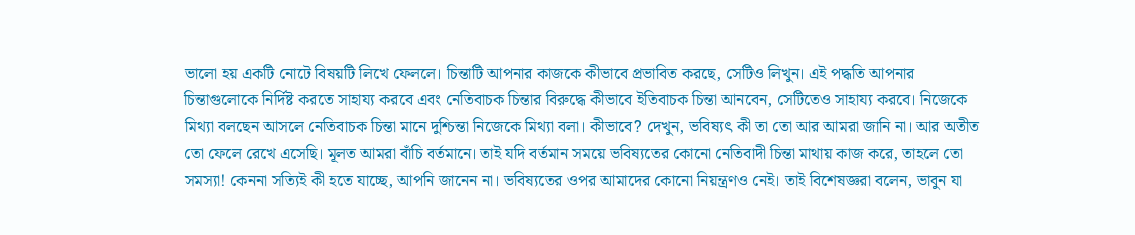ভালো হয় একটি নোটে বিষয়টি লিখে ফেললে। চিন্তাটি আপনার কাজকে কীভাবে প্রভাবিত করছে, সেটিও লিখুন। এই পদ্ধতি আপনার চিন্তাগুলোকে নির্দিষ্ট করতে সাহায্য করবে এবং নেতিবাচক চিন্তার বিরুদ্ধে কীভাবে ইতিবাচক চিন্তা আনবেন, সেটিতেও সাহায্য করবে। নিজেকে মিথ্যা বলছেন আসলে নেতিবাচক চিন্তা মানে দুশ্চিন্তা নিজেকে মিথ্যা বলা। কীভাবে? দেখুন, ভবিষ্যৎ কী তা তো আর আমরা জানি না। আর অতীত তো ফেলে রেখে এসেছি। মূলত আমরা বাঁচি বর্তমানে। তাই যদি বর্তমান সময়ে ভবিষ্যতের কোনো নেতিবাদী চিন্তা মাথায় কাজ করে, তাহলে তো সমস্যা! কেননা সত্যিই কী হতে যাচ্ছে, আপনি জানেন না। ভবিষ্যতের ওপর আমাদের কোনো নিয়ন্ত্রণও নেই। তাই বিশেষজ্ঞরা বলেন, ভাবুন যা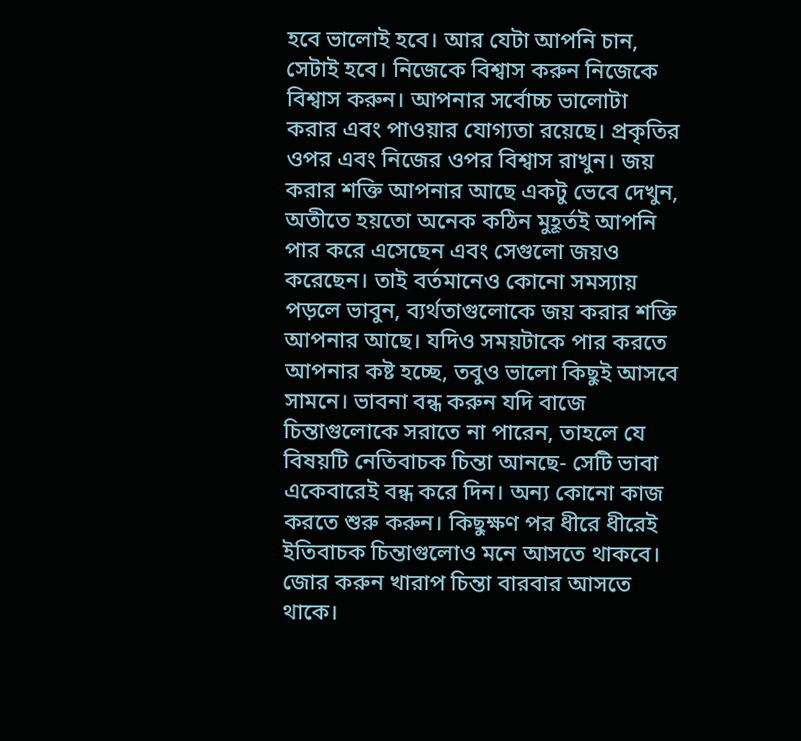হবে ভালোই হবে। আর যেটা আপনি চান, সেটাই হবে। নিজেকে বিশ্বাস করুন নিজেকে বিশ্বাস করুন। আপনার সর্বোচ্চ ভালোটা করার এবং পাওয়ার যোগ্যতা রয়েছে। প্রকৃতির ওপর এবং নিজের ওপর বিশ্বাস রাখুন। জয় করার শক্তি আপনার আছে একটু ভেবে দেখুন, অতীতে হয়তো অনেক কঠিন মুহূর্তই আপনি পার করে এসেছেন এবং সেগুলো জয়ও করেছেন। তাই বর্তমানেও কোনো সমস্যায় পড়লে ভাবুন, ব্যর্থতাগুলোকে জয় করার শক্তি আপনার আছে। যদিও সময়টাকে পার করতে আপনার কষ্ট হচ্ছে, তবুও ভালো কিছুই আসবে সামনে। ভাবনা বন্ধ করুন যদি বাজে চিন্তাগুলোকে সরাতে না পারেন, তাহলে যে বিষয়টি নেতিবাচক চিন্তা আনছে- সেটি ভাবা একেবারেই বন্ধ করে দিন। অন্য কোনো কাজ করতে শুরু করুন। কিছুক্ষণ পর ধীরে ধীরেই ইতিবাচক চিন্তাগুলোও মনে আসতে থাকবে। জোর করুন খারাপ চিন্তা বারবার আসতে থাকে।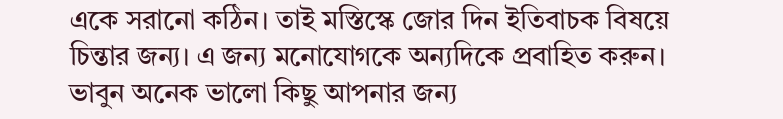একে সরানো কঠিন। তাই মস্তিস্কে জোর দিন ইতিবাচক বিষয়ে চিন্তার জন্য। এ জন্য মনোযোগকে অন্যদিকে প্রবাহিত করুন। ভাবুন অনেক ভালো কিছু আপনার জন্য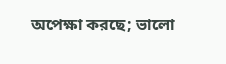অপেক্ষা করছে; ভালো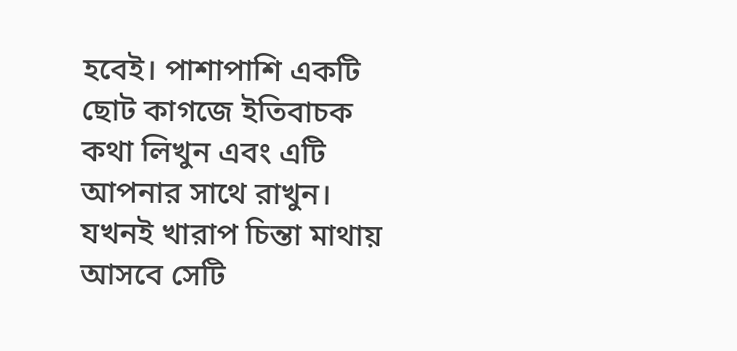হবেই। পাশাপাশি একটি ছোট কাগজে ইতিবাচক কথা লিখুন এবং এটি আপনার সাথে রাখুন। যখনই খারাপ চিন্তা মাথায় আসবে সেটি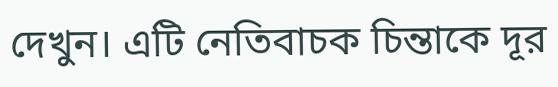দেখুন। এটি নেতিবাচক চিন্তাকে দূর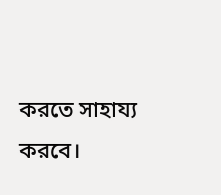করতে সাহায্য করবে।